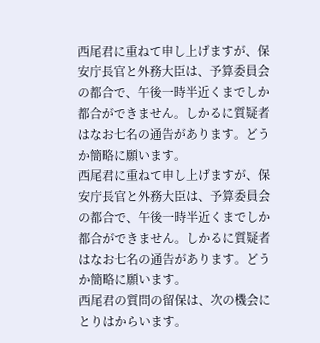西尾君に重ねて申し上げますが、保安庁長官と外務大臣は、予算委員会の都合で、午後一時半近くまでしか都合ができません。しかるに質疑者はなお七名の通告があります。どうか簡略に願います。
西尾君に重ねて申し上げますが、保安庁長官と外務大臣は、予算委員会の都合で、午後一時半近くまでしか都合ができません。しかるに質疑者はなお七名の通告があります。どうか簡略に願います。
西尾君の質問の留保は、次の機会にとりはからいます。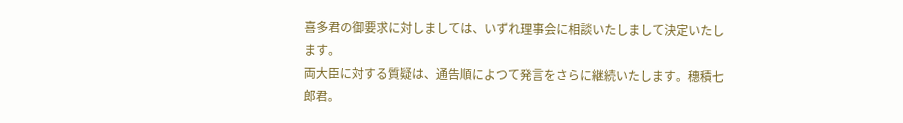喜多君の御要求に対しましては、いずれ理事会に相談いたしまして決定いたします。
両大臣に対する質疑は、通告順によつて発言をさらに継続いたします。穗積七郎君。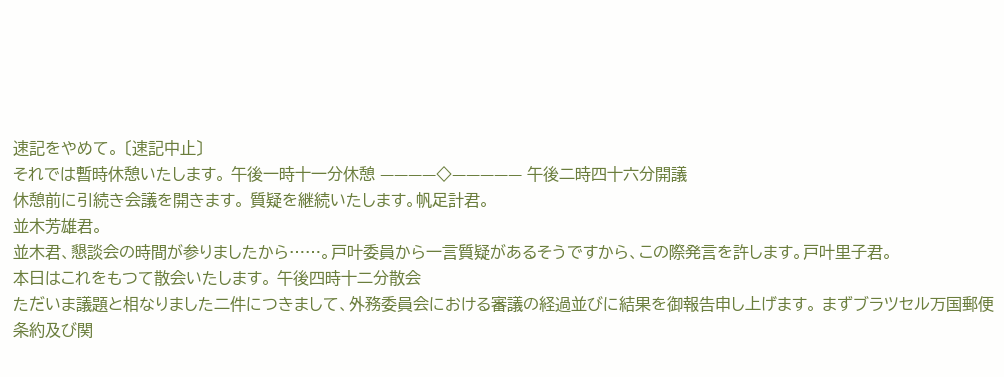速記をやめて。 〔速記中止〕
それでは暫時休憩いたします。 午後一時十一分休憩 ————◇————— 午後二時四十六分開議
休憩前に引続き会議を開きます。 質疑を継続いたします。帆足計君。
並木芳雄君。
並木君、懇談会の時間が参りましたから……。戸叶委員から一言質疑があるそうですから、この際発言を許します。戸叶里子君。
本日はこれをもつて散会いたします。 午後四時十二分散会
ただいま議題と相なりました二件につきまして、外務委員会における審議の経過並びに結果を御報告申し上げます。 まずブラツセル万国郵便条約及び関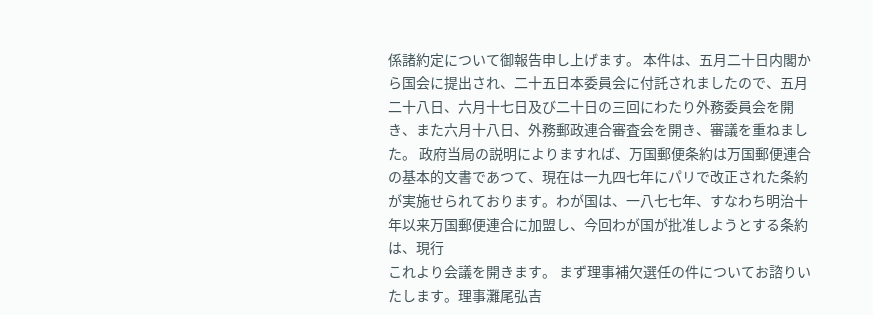係諸約定について御報告申し上げます。 本件は、五月二十日内閣から国会に提出され、二十五日本委員会に付託されましたので、五月二十八日、六月十七日及び二十日の三回にわたり外務委員会を開き、また六月十八日、外務郵政連合審査会を開き、審議を重ねました。 政府当局の説明によりますれば、万国郵便条約は万国郵便連合の基本的文書であつて、現在は一九四七年にパリで改正された条約が実施せられております。わが国は、一八七七年、すなわち明治十年以来万国郵便連合に加盟し、今回わが国が批准しようとする条約は、現行
これより会議を開きます。 まず理事補欠選任の件についてお諮りいたします。理事灘尾弘吉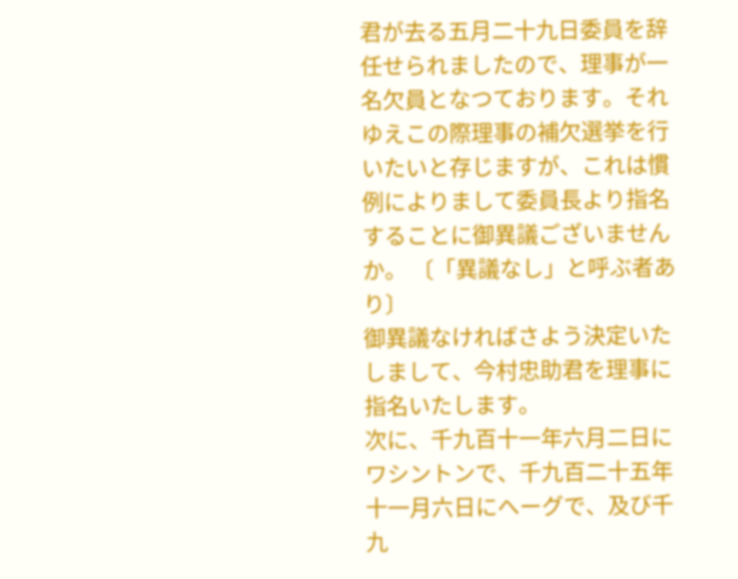君が去る五月二十九日委員を辞任せられましたので、理事が一名欠員となつております。それゆえこの際理事の補欠選挙を行いたいと存じますが、これは慣例によりまして委員長より指名することに御異議ございませんか。 〔「異議なし」と呼ぶ者あり〕
御異議なければさよう決定いたしまして、今村忠助君を理事に指名いたします。
次に、千九百十一年六月二日にワシントンで、千九百二十五年十一月六日にへーグで、及び千九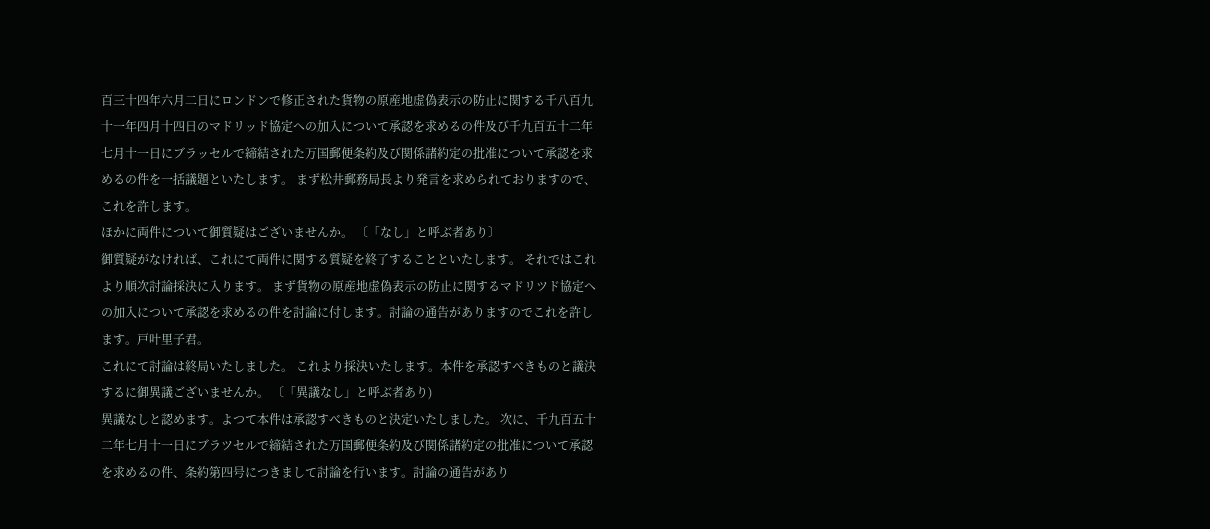百三十四年六月二日にロンドンで修正された貨物の原産地虚偽表示の防止に関する千八百九十一年四月十四日のマドリッド協定への加入について承認を求めるの件及び千九百五十二年七月十一日にブラッセルで締結された万国郵便条約及び関係諸約定の批准について承認を求めるの件を一括議題といたします。 まず松井郵務局長より発言を求められておりますので、これを許します。
ほかに両件について御質疑はございませんか。 〔「なし」と呼ぶ者あり〕
御質疑がなければ、これにて両件に関する質疑を終了することといたします。 それではこれより順次討論採決に入ります。 まず貨物の原産地虚偽表示の防止に関するマドリツド協定への加入について承認を求めるの件を討論に付します。討論の通告がありますのでこれを許します。戸叶里子君。
これにて討論は終局いたしました。 これより採決いたします。本件を承認すべきものと議決するに御異議ございませんか。 〔「異議なし」と呼ぶ者あり)
異議なしと認めます。よつて本件は承認すべきものと決定いたしました。 次に、千九百五十二年七月十一日にブラツセルで締結された万国郵便条約及び関係諸約定の批准について承認を求めるの件、条約第四号につきまして討論を行います。討論の通告があり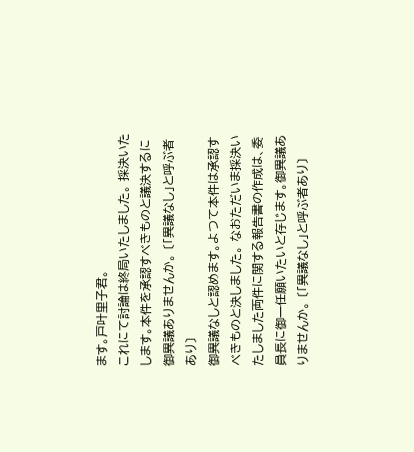ます。戸叶里子君。
これにて討論は終局いたしました。 採決いたします。本件を承認すべきものと議決するに御異議ありませんか。 〔「異議なし」と呼ぶ者あり〕
御異議なしと認めます。よつて本件は承認すべきものと決しました。 なおただいま採決いたしました両件に関する報告書の作成は、委員長に御一任願いたいと存じます。御異議ありませんか。 〔「異議なし」と呼ぶ者あり〕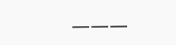———